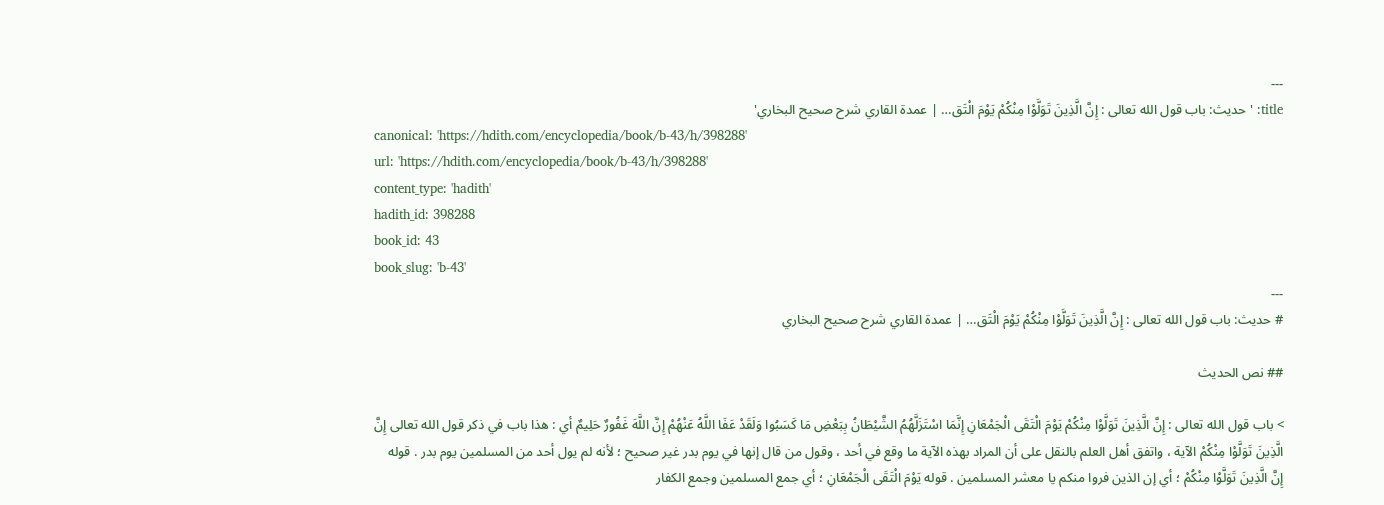---
title: 'حديث: باب قول الله تعالى : إِنَّ الَّذِينَ تَوَلَّوْا مِنْكُمْ يَوْمَ الْتَق… | عمدة القاري شرح صحيح البخاري'
canonical: 'https://hdith.com/encyclopedia/book/b-43/h/398288'
url: 'https://hdith.com/encyclopedia/book/b-43/h/398288'
content_type: 'hadith'
hadith_id: 398288
book_id: 43
book_slug: 'b-43'
---
# حديث: باب قول الله تعالى : إِنَّ الَّذِينَ تَوَلَّوْا مِنْكُمْ يَوْمَ الْتَق… | عمدة القاري شرح صحيح البخاري

## نص الحديث

> باب قول الله تعالى : إِنَّ الَّذِينَ تَوَلَّوْا مِنْكُمْ يَوْمَ الْتَقَى الْجَمْعَانِ إِنَّمَا اسْتَزَلَّهُمُ الشَّيْطَانُ بِبَعْضِ مَا كَسَبُوا وَلَقَدْ عَفَا اللَّهُ عَنْهُمْ إِنَّ اللَّهَ غَفُورٌ حَلِيمٌ أي : هذا باب في ذكر قول الله تعالى إِنَّ الَّذِينَ تَوَلَّوْا مِنْكُمْ الآية ، واتفق أهل العلم بالنقل على أن المراد بهذه الآية ما وقع في أحد ، وقول من قال إنها في يوم بدر غير صحيح ؛ لأنه لم يول أحد من المسلمين يوم بدر . قوله إِنَّ الَّذِينَ تَوَلَّوْا مِنْكُمْ ؛ أي إن الذين فروا منكم يا معشر المسلمين . قوله يَوْمَ الْتَقَى الْجَمْعَانِ ؛ أي جمع المسلمين وجمع الكفار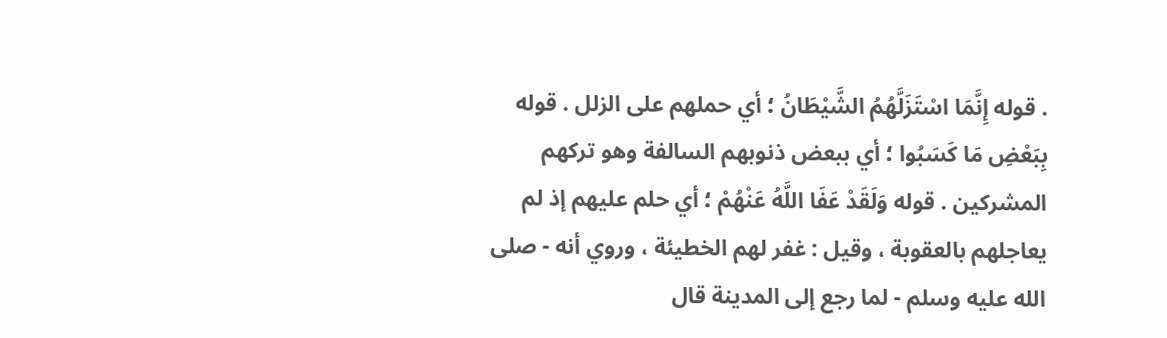. قوله إِنَّمَا اسْتَزَلَّهُمُ الشَّيْطَانُ ؛ أي حملهم على الزلل . قوله بِبَعْضِ مَا كَسَبُوا ؛ أي ببعض ذنوبهم السالفة وهو تركهم المشركين . قوله وَلَقَدْ عَفَا اللَّهُ عَنْهُمْ ؛ أي حلم عليهم إذ لم يعاجلهم بالعقوبة ، وقيل : غفر لهم الخطيئة ، وروي أنه - صلى الله عليه وسلم - لما رجع إلى المدينة قال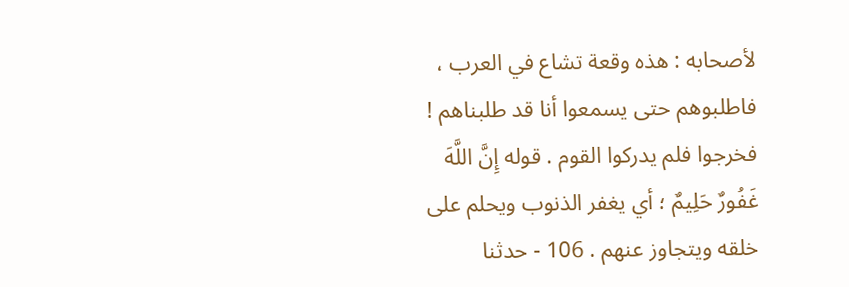لأصحابه : هذه وقعة تشاع في العرب ، فاطلبوهم حتى يسمعوا أنا قد طلبناهم ! فخرجوا فلم يدركوا القوم . قوله إِنَّ اللَّهَ غَفُورٌ حَلِيمٌ ؛ أي يغفر الذنوب ويحلم على خلقه ويتجاوز عنهم . 106 - حدثنا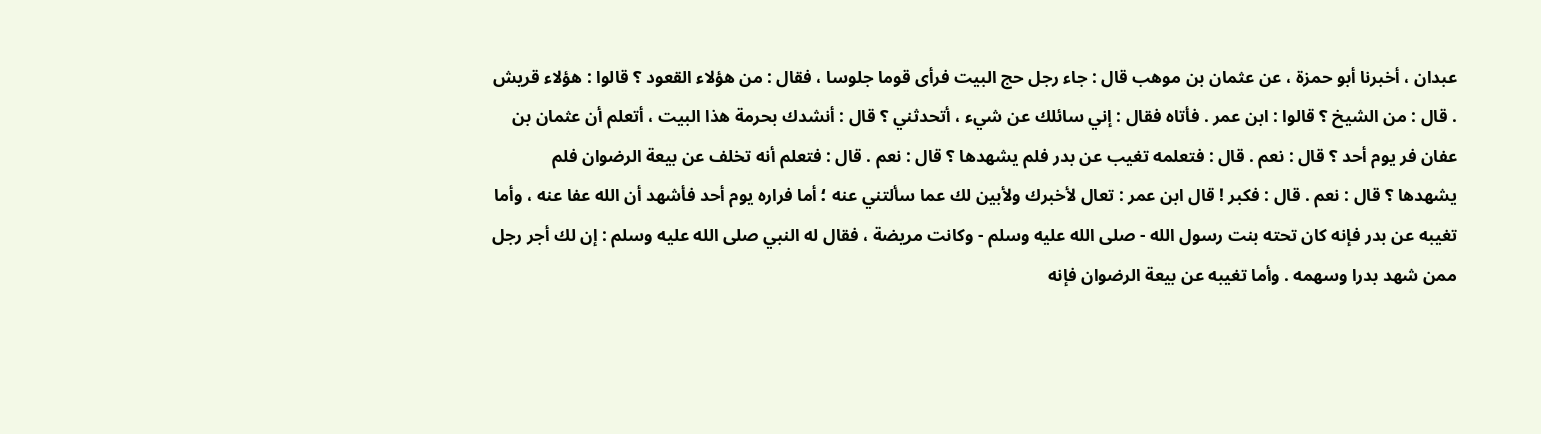عبدان ، أخبرنا أبو حمزة ، عن عثمان بن موهب قال : جاء رجل حج البيت فرأى قوما جلوسا ، فقال : من هؤلاء القعود ؟ قالوا : هؤلاء قريش . قال : من الشيخ ؟ قالوا : ابن عمر . فأتاه فقال : إني سائلك عن شيء ، أتحدثني ؟ قال : أنشدك بحرمة هذا البيت ، أتعلم أن عثمان بن عفان فر يوم أحد ؟ قال : نعم . قال : فتعلمه تغيب عن بدر فلم يشهدها ؟ قال : نعم . قال : فتعلم أنه تخلف عن بيعة الرضوان فلم يشهدها ؟ قال : نعم . قال : فكبر ! قال ابن عمر : تعال لأخبرك ولأبين لك عما سألتني عنه ؛ أما فراره يوم أحد فأشهد أن الله عفا عنه ، وأما تغيبه عن بدر فإنه كان تحته بنت رسول الله - صلى الله عليه وسلم - وكانت مريضة ، فقال له النبي صلى الله عليه وسلم : إن لك أجر رجل ممن شهد بدرا وسهمه . وأما تغيبه عن بيعة الرضوان فإنه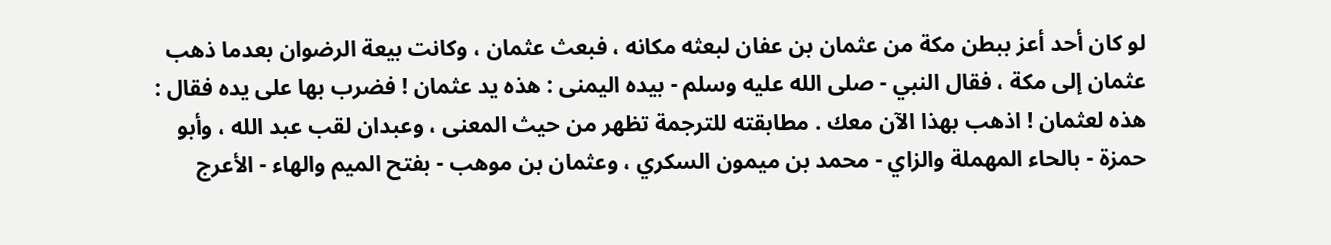لو كان أحد أعز ببطن مكة من عثمان بن عفان لبعثه مكانه ، فبعث عثمان ، وكانت بيعة الرضوان بعدما ذهب عثمان إلى مكة ، فقال النبي - صلى الله عليه وسلم - بيده اليمنى : هذه يد عثمان ! فضرب بها على يده فقال : هذه لعثمان ! اذهب بهذا الآن معك . مطابقته للترجمة تظهر من حيث المعنى ، وعبدان لقب عبد الله ، وأبو حمزة - بالحاء المهملة والزاي - محمد بن ميمون السكري ، وعثمان بن موهب - بفتح الميم والهاء - الأعرج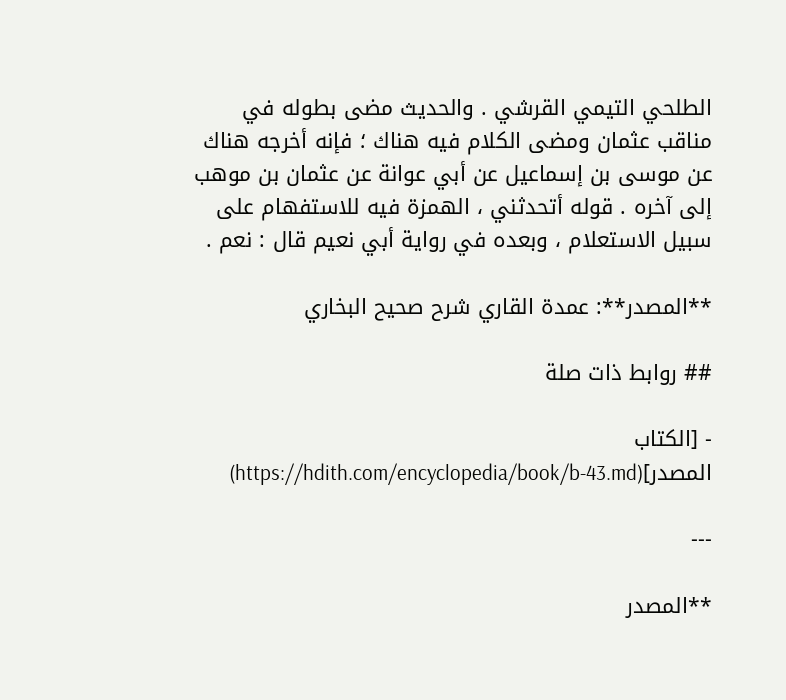الطلحي التيمي القرشي . والحديث مضى بطوله في مناقب عثمان ومضى الكلام فيه هناك ؛ فإنه أخرجه هناك عن موسى بن إسماعيل عن أبي عوانة عن عثمان بن موهب إلى آخره . قوله أتحدثني ، الهمزة فيه للاستفهام على سبيل الاستعلام ، وبعده في رواية أبي نعيم قال : نعم .

**المصدر**: عمدة القاري شرح صحيح البخاري

## روابط ذات صلة

- [الكتاب المصدر](https://hdith.com/encyclopedia/book/b-43.md)

---

**المصدر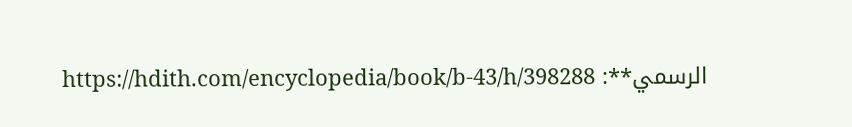الرسمي**: https://hdith.com/encyclopedia/book/b-43/h/398288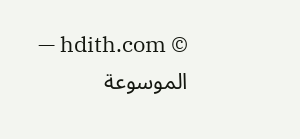© hdith.com — الموسوعة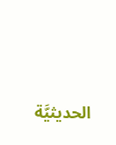الحديثيَّة